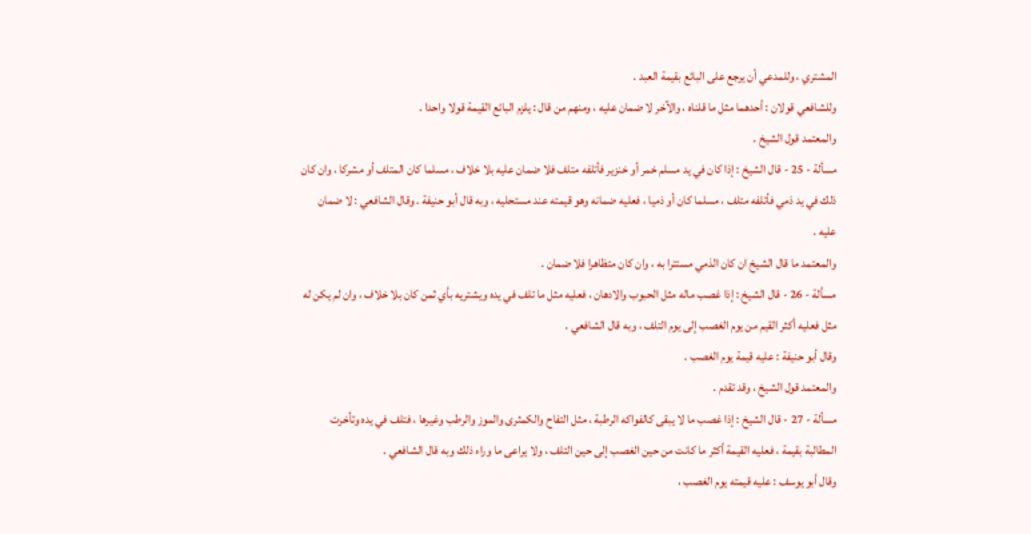المشتري ، وللمدعي أن يرجع على البائع بقيمة العبد .
وللشافعي قولان : أحدهما مثل ما قلناه ، والآخر لا ضمان عليه ، ومنهم من قال : يلزم البائع القيمة قولا واحدا .
والمعتمد قول الشيخ .
مسألة - 25 - قال الشيخ : إذا كان في يد مسلم خمر أو خنزير فأتلفه متلف فلا ضمان عليه بلا خلاف ، مسلما كان المتلف أو مشركا ، وان كان ذلك في يد ذمي فأتلفه متلف ، مسلما كان أو ذميا ، فعليه ضمانه وهو قيمته عند مستحليه ، وبه قال أبو حنيفة . وقال الشافعي : لا ضمان عليه .
والمعتمد ما قال الشيخ ان كان الذمي مستترا به ، وان كان متظاهرا فلا ضمان .
مسألة - 26 - قال الشيخ : إذا غصب ماله مثل الحبوب والادهان ، فعليه مثل ما تلف في يده ويشتريه بأي ثمن كان بلا خلاف ، وان لم يكن له مثل فعليه أكثر القيم من يوم الغصب إلى يوم التلف ، وبه قال الشافعي .
وقال أبو حنيفة : عليه قيمة يوم الغصب .
والمعتمد قول الشيخ ، وقد تقدم .
مسألة - 27 - قال الشيخ : إذا غصب ما لا يبقى كالفواكه الرطبة ، مثل التفاح والكمثرى والموز والرطب وغيرها ، فتلف في يده وتأخرت المطالبة بقيمة ، فعليه القيمة أكثر ما كانت من حين الغصب إلى حين التلف ، ولا يراعى ما وراء ذلك وبه قال الشافعي .
وقال أبو يوسف : عليه قيمته يوم الغصب ،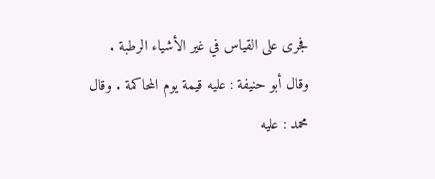فجرى على القياس في غير الأشياء الرطبة .
وقال أبو حنيفة : عليه قيمة يوم المحاكمة . وقال محمد : عليه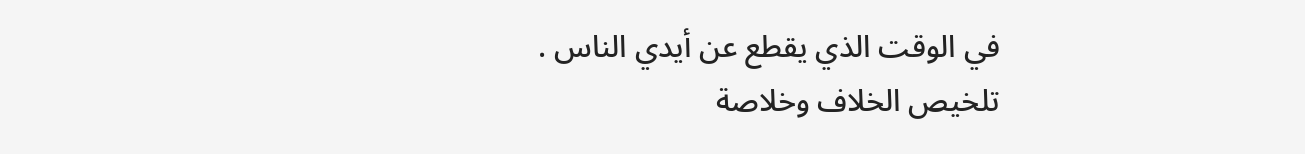في الوقت الذي يقطع عن أيدي الناس .
تلخيص الخلاف وخلاصة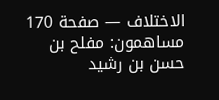الاختلاف — صفحة 170
مساهمون: مفلح بن حسن بن رشيد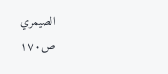الصيمري
ص١٧٠